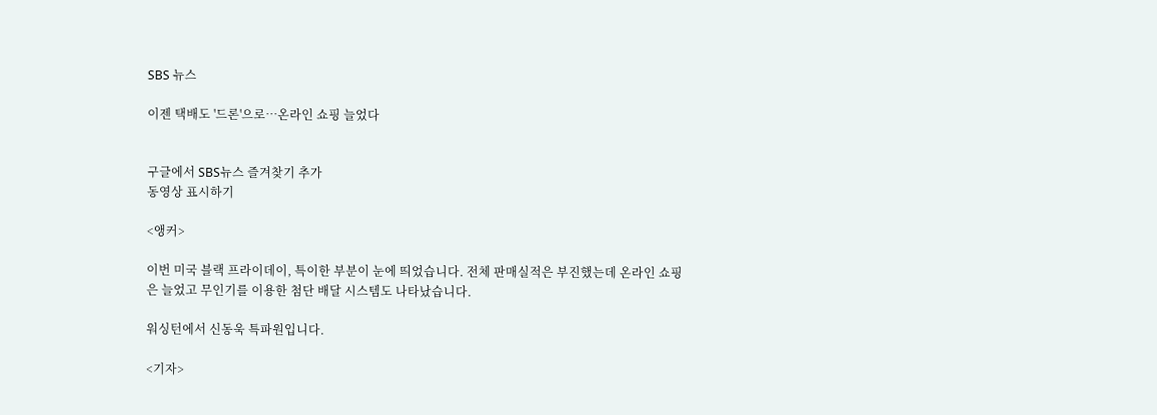SBS 뉴스

이젠 택배도 '드론'으로…온라인 쇼핑 늘었다


구글에서 SBS뉴스 즐겨찾기 추가
동영상 표시하기

<앵커>

이번 미국 블랙 프라이데이, 특이한 부분이 눈에 띄었습니다. 전체 판매실적은 부진했는데 온라인 쇼핑은 늘었고 무인기를 이용한 첨단 배달 시스템도 나타났습니다.

워싱턴에서 신동욱 특파원입니다.

<기자>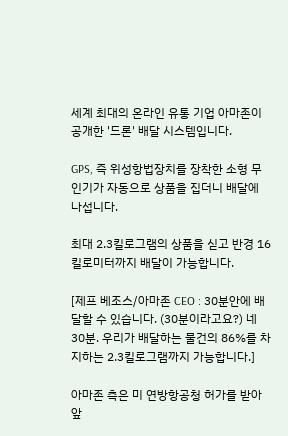세계 최대의 온라인 유통 기업 아마존이 공개한 '드론' 배달 시스템입니다.

GPS, 즉 위성항법장치를 장착한 소형 무인기가 자동으로 상품을 집더니 배달에 나섭니다.

최대 2.3킬로그램의 상품을 싣고 반경 16킬로미터까지 배달이 가능합니다.

[제프 베조스/아마존 CEO : 30분안에 배달할 수 있습니다. (30분이라고요?) 네 30분. 우리가 배달하는 물건의 86%를 차지하는 2.3킬로그램까지 가능합니다.]

아마존 측은 미 연방항공청 허가를 받아 앞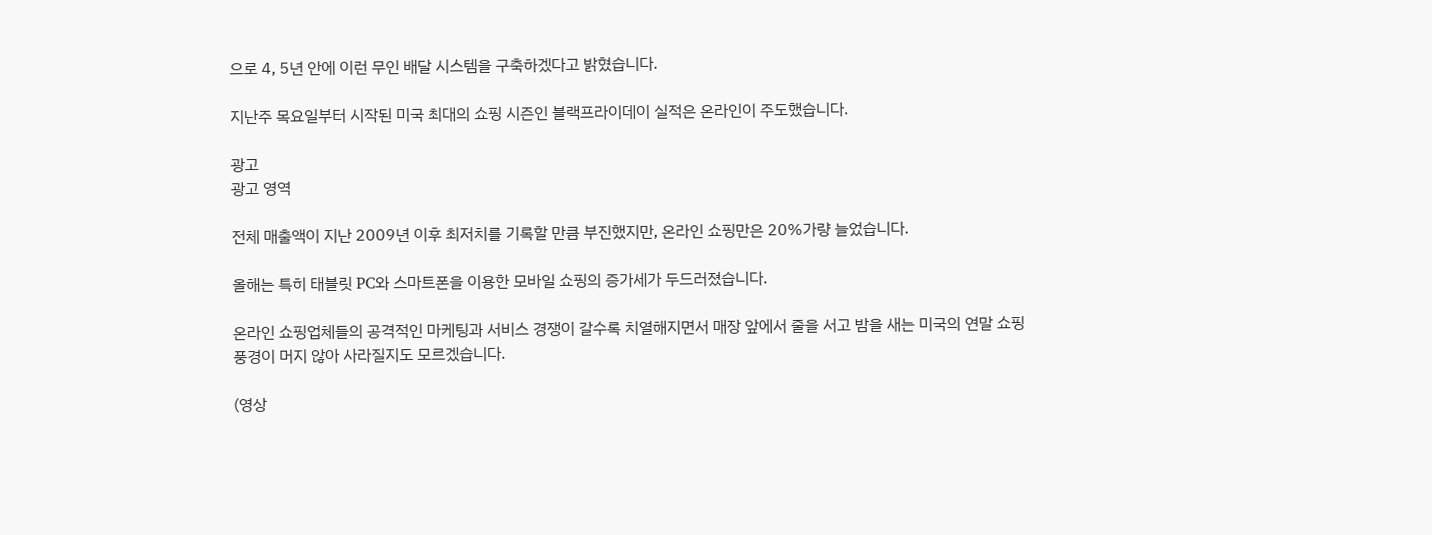으로 4, 5년 안에 이런 무인 배달 시스템을 구축하겠다고 밝혔습니다.

지난주 목요일부터 시작된 미국 최대의 쇼핑 시즌인 블랙프라이데이 실적은 온라인이 주도했습니다.

광고
광고 영역

전체 매출액이 지난 2009년 이후 최저치를 기록할 만큼 부진했지만, 온라인 쇼핑만은 20%가량 늘었습니다.

올해는 특히 태블릿 PC와 스마트폰을 이용한 모바일 쇼핑의 증가세가 두드러졌습니다.

온라인 쇼핑업체들의 공격적인 마케팅과 서비스 경쟁이 갈수록 치열해지면서 매장 앞에서 줄을 서고 밤을 새는 미국의 연말 쇼핑풍경이 머지 않아 사라질지도 모르겠습니다.

(영상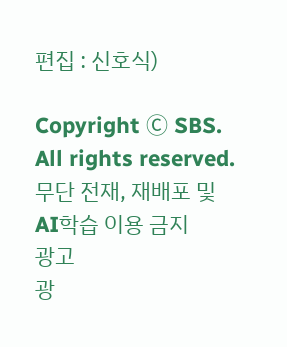편집 : 신호식)

Copyright Ⓒ SBS. All rights reserved.
무단 전재, 재배포 및 AI학습 이용 금지
광고
광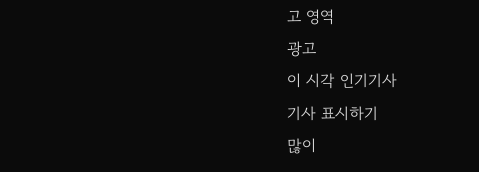고 영역
광고
이 시각 인기기사
기사 표시하기
많이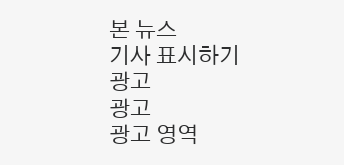본 뉴스
기사 표시하기
광고
광고
광고 영역